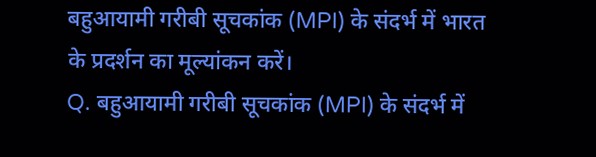बहुआयामी गरीबी सूचकांक (MPI) के संदर्भ में भारत के प्रदर्शन का मूल्यांकन करें।
Q. बहुआयामी गरीबी सूचकांक (MPI) के संदर्भ में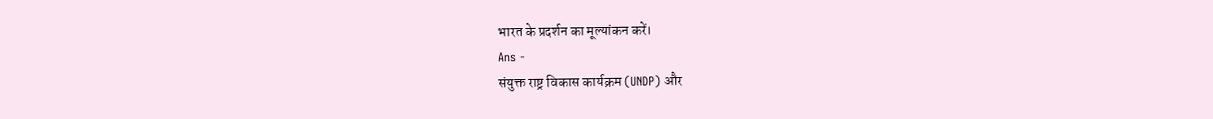भारत के प्रदर्शन का मूल्यांकन करें।
Ans -
संयुक्त राष्ट्र विकास कार्यक्रम (UNDP) और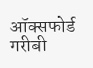ऑक्सफोर्ड गरीबी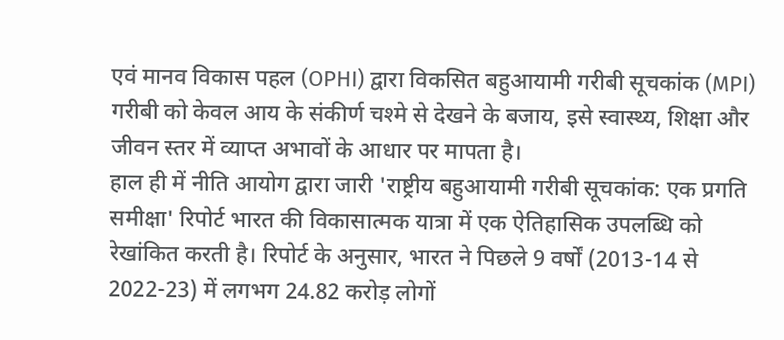एवं मानव विकास पहल (OPHI) द्वारा विकसित बहुआयामी गरीबी सूचकांक (MPI) गरीबी को केवल आय के संकीर्ण चश्मे से देखने के बजाय, इसे स्वास्थ्य, शिक्षा और जीवन स्तर में व्याप्त अभावों के आधार पर मापता है।
हाल ही में नीति आयोग द्वारा जारी 'राष्ट्रीय बहुआयामी गरीबी सूचकांक: एक प्रगति समीक्षा' रिपोर्ट भारत की विकासात्मक यात्रा में एक ऐतिहासिक उपलब्धि को रेखांकित करती है। रिपोर्ट के अनुसार, भारत ने पिछले 9 वर्षों (2013-14 से 2022-23) में लगभग 24.82 करोड़ लोगों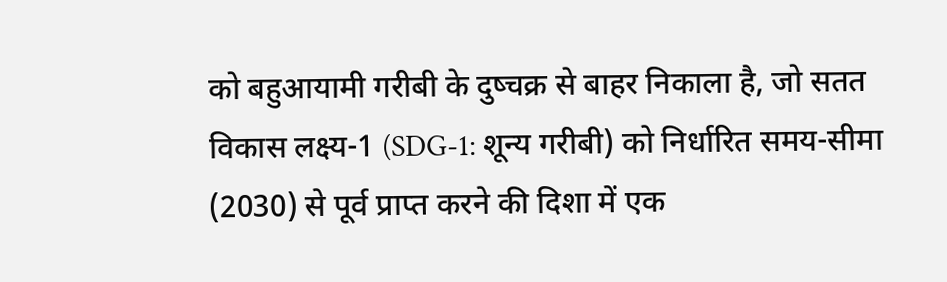को बहुआयामी गरीबी के दुष्चक्र से बाहर निकाला है, जो सतत विकास लक्ष्य-1 (SDG-1: शून्य गरीबी) को निर्धारित समय-सीमा (2030) से पूर्व प्राप्त करने की दिशा में एक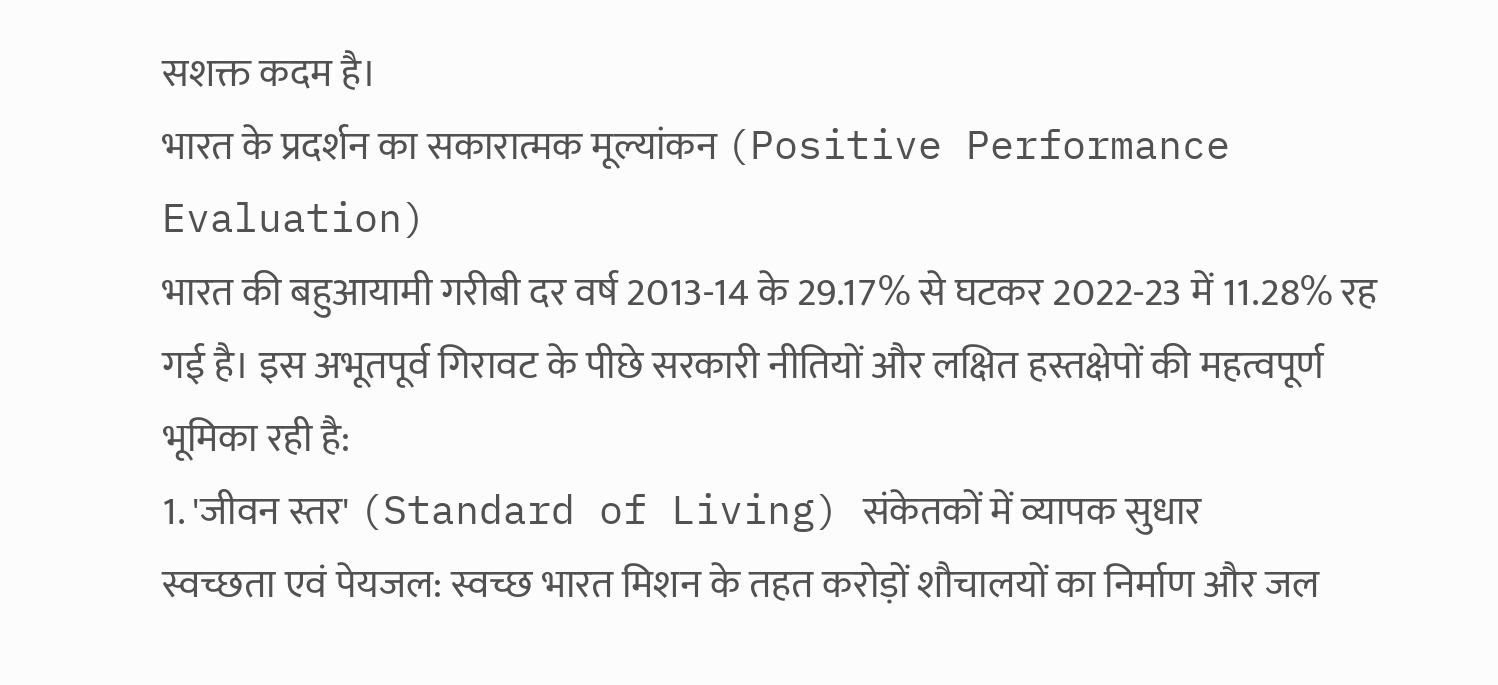सशक्त कदम है।
भारत के प्रदर्शन का सकारात्मक मूल्यांकन (Positive Performance Evaluation)
भारत की बहुआयामी गरीबी दर वर्ष 2013-14 के 29.17% से घटकर 2022-23 में 11.28% रह गई है। इस अभूतपूर्व गिरावट के पीछे सरकारी नीतियों और लक्षित हस्तक्षेपों की महत्वपूर्ण भूमिका रही है:
1. 'जीवन स्तर' (Standard of Living) संकेतकों में व्यापक सुधार
स्वच्छता एवं पेयजल: स्वच्छ भारत मिशन के तहत करोड़ों शौचालयों का निर्माण और जल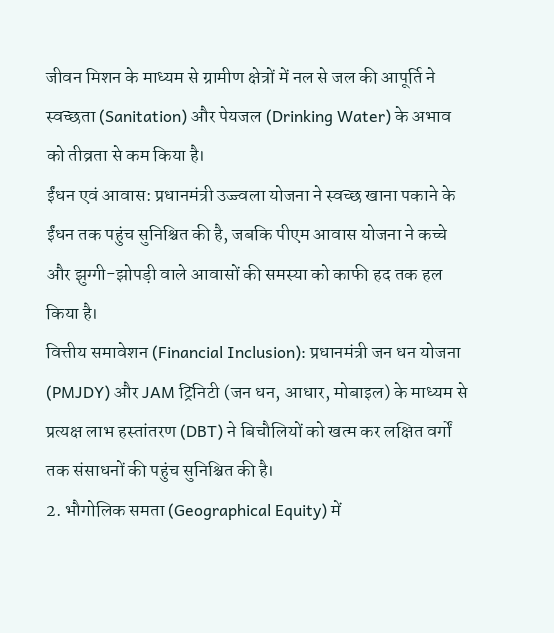जीवन मिशन के माध्यम से ग्रामीण क्षेत्रों में नल से जल की आपूर्ति ने स्वच्छता (Sanitation) और पेयजल (Drinking Water) के अभाव को तीव्रता से कम किया है।
ईंधन एवं आवास: प्रधानमंत्री उज्ज्वला योजना ने स्वच्छ खाना पकाने के ईंधन तक पहुंच सुनिश्चित की है, जबकि पीएम आवास योजना ने कच्चे और झुग्गी-झोपड़ी वाले आवासों की समस्या को काफी हद तक हल किया है।
वित्तीय समावेशन (Financial Inclusion): प्रधानमंत्री जन धन योजना (PMJDY) और JAM ट्रिनिटी (जन धन, आधार, मोबाइल) के माध्यम से प्रत्यक्ष लाभ हस्तांतरण (DBT) ने बिचौलियों को खत्म कर लक्षित वर्गों तक संसाधनों की पहुंच सुनिश्चित की है।
2. भौगोलिक समता (Geographical Equity) में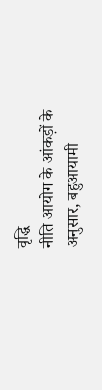वृद्धि
नीति आयोग के आंकड़ों के अनुसार, बहुआयामी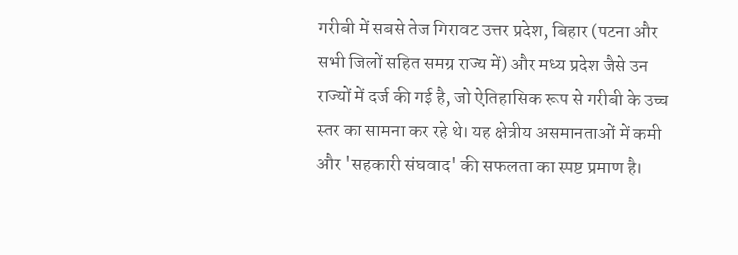गरीबी में सबसे तेज गिरावट उत्तर प्रदेश, बिहार (पटना और सभी जिलों सहित समग्र राज्य में) और मध्य प्रदेश जैसे उन राज्यों में दर्ज की गई है, जो ऐतिहासिक रूप से गरीबी के उच्च स्तर का सामना कर रहे थे। यह क्षेत्रीय असमानताओं में कमी और 'सहकारी संघवाद' की सफलता का स्पष्ट प्रमाण है।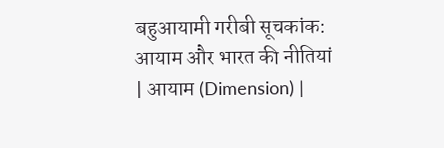बहुआयामी गरीबी सूचकांक: आयाम और भारत की नीतियां
| आयाम (Dimension) |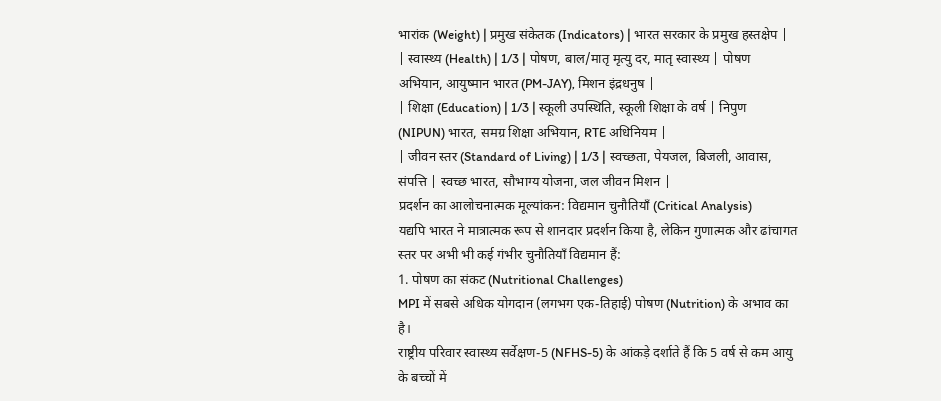भारांक (Weight) | प्रमुख संकेतक (Indicators) | भारत सरकार के प्रमुख हस्तक्षेप |
| स्वास्थ्य (Health) | 1/3 | पोषण, बाल/मातृ मृत्यु दर, मातृ स्वास्थ्य | पोषण अभियान, आयुष्मान भारत (PM-JAY), मिशन इंद्रधनुष |
| शिक्षा (Education) | 1/3 | स्कूली उपस्थिति, स्कूली शिक्षा के वर्ष | निपुण (NIPUN) भारत, समग्र शिक्षा अभियान, RTE अधिनियम |
| जीवन स्तर (Standard of Living) | 1/3 | स्वच्छता, पेयजल, बिजली, आवास, संपत्ति | स्वच्छ भारत, सौभाग्य योजना, जल जीवन मिशन |
प्रदर्शन का आलोचनात्मक मूल्यांकन: विद्यमान चुनौतियाँ (Critical Analysis)
यद्यपि भारत ने मात्रात्मक रूप से शानदार प्रदर्शन किया है, लेकिन गुणात्मक और ढांचागत स्तर पर अभी भी कई गंभीर चुनौतियाँ विद्यमान हैं:
1. पोषण का संकट (Nutritional Challenges)
MPI में सबसे अधिक योगदान (लगभग एक-तिहाई) पोषण (Nutrition) के अभाव का है।
राष्ट्रीय परिवार स्वास्थ्य सर्वेक्षण-5 (NFHS-5) के आंकड़े दर्शाते हैं कि 5 वर्ष से कम आयु के बच्चों में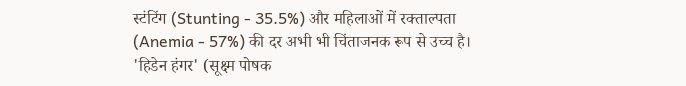स्टंटिंग (Stunting - 35.5%) और महिलाओं में रक्ताल्पता (Anemia - 57%) की दर अभी भी चिंताजनक रूप से उच्च है। 'हिडेन हंगर' (सूक्ष्म पोषक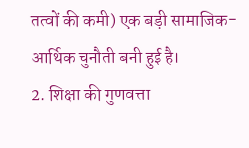तत्वों की कमी) एक बड़ी सामाजिक-आर्थिक चुनौती बनी हुई है।
2. शिक्षा की गुणवत्ता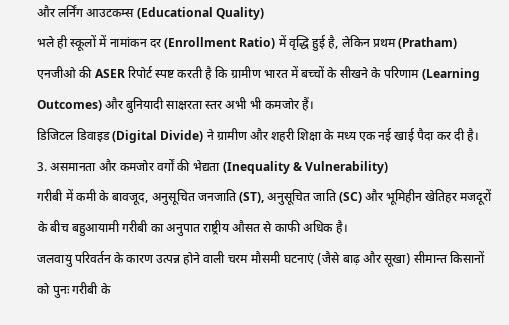और लर्निंग आउटकम्स (Educational Quality)
भले ही स्कूलों में नामांकन दर (Enrollment Ratio) में वृद्धि हुई है, लेकिन प्रथम (Pratham) एनजीओ की ASER रिपोर्ट स्पष्ट करती है कि ग्रामीण भारत में बच्चों के सीखने के परिणाम (Learning Outcomes) और बुनियादी साक्षरता स्तर अभी भी कमजोर हैं।
डिजिटल डिवाइड (Digital Divide) ने ग्रामीण और शहरी शिक्षा के मध्य एक नई खाई पैदा कर दी है।
3. असमानता और कमजोर वर्गों की भेद्यता (Inequality & Vulnerability)
गरीबी में कमी के बावजूद, अनुसूचित जनजाति (ST), अनुसूचित जाति (SC) और भूमिहीन खेतिहर मजदूरों के बीच बहुआयामी गरीबी का अनुपात राष्ट्रीय औसत से काफी अधिक है।
जलवायु परिवर्तन के कारण उत्पन्न होने वाली चरम मौसमी घटनाएं (जैसे बाढ़ और सूखा) सीमान्त किसानों को पुनः गरीबी के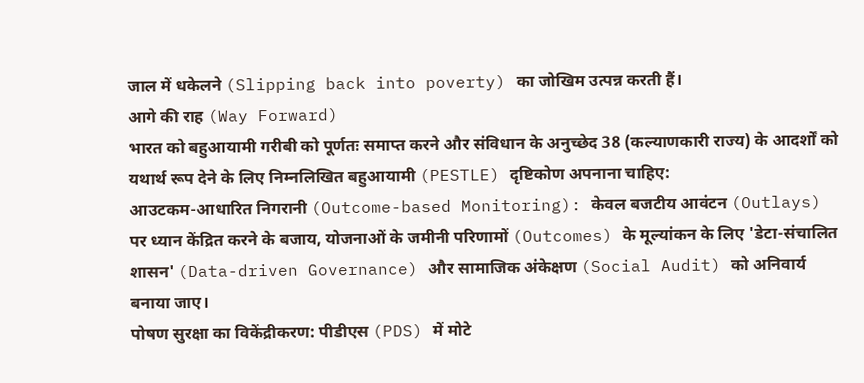जाल में धकेलने (Slipping back into poverty) का जोखिम उत्पन्न करती हैं।
आगे की राह (Way Forward)
भारत को बहुआयामी गरीबी को पूर्णतः समाप्त करने और संविधान के अनुच्छेद 38 (कल्याणकारी राज्य) के आदर्शों को यथार्थ रूप देने के लिए निम्नलिखित बहुआयामी (PESTLE) दृष्टिकोण अपनाना चाहिए:
आउटकम-आधारित निगरानी (Outcome-based Monitoring): केवल बजटीय आवंटन (Outlays) पर ध्यान केंद्रित करने के बजाय, योजनाओं के जमीनी परिणामों (Outcomes) के मूल्यांकन के लिए 'डेटा-संचालित शासन' (Data-driven Governance) और सामाजिक अंकेक्षण (Social Audit) को अनिवार्य बनाया जाए।
पोषण सुरक्षा का विकेंद्रीकरण: पीडीएस (PDS) में मोटे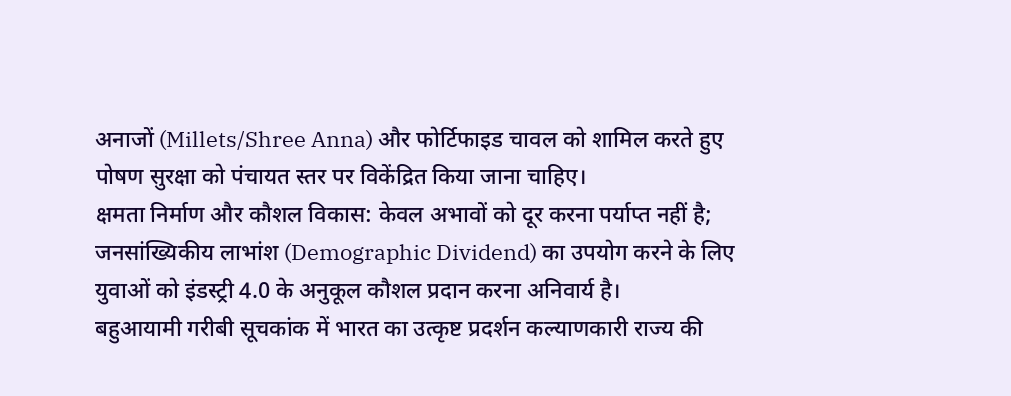अनाजों (Millets/Shree Anna) और फोर्टिफाइड चावल को शामिल करते हुए पोषण सुरक्षा को पंचायत स्तर पर विकेंद्रित किया जाना चाहिए।
क्षमता निर्माण और कौशल विकास: केवल अभावों को दूर करना पर्याप्त नहीं है; जनसांख्यिकीय लाभांश (Demographic Dividend) का उपयोग करने के लिए युवाओं को इंडस्ट्री 4.0 के अनुकूल कौशल प्रदान करना अनिवार्य है।
बहुआयामी गरीबी सूचकांक में भारत का उत्कृष्ट प्रदर्शन कल्याणकारी राज्य की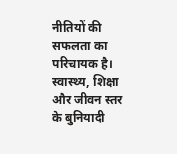नीतियों की सफलता का परिचायक है। स्वास्थ्य, शिक्षा और जीवन स्तर के बुनियादी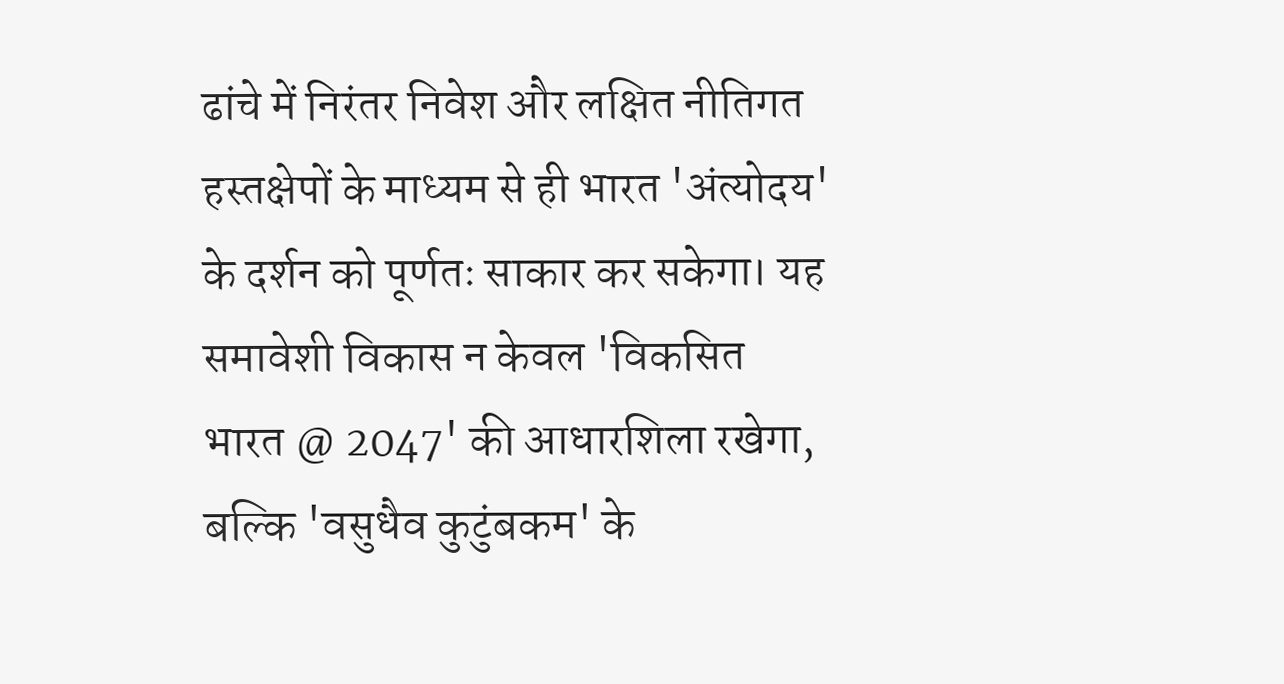ढांचे में निरंतर निवेश और लक्षित नीतिगत हस्तक्षेपों के माध्यम से ही भारत 'अंत्योदय' के दर्शन को पूर्णतः साकार कर सकेगा। यह समावेशी विकास न केवल 'विकसित भारत @ 2047' की आधारशिला रखेगा, बल्कि 'वसुधैव कुटुंबकम' के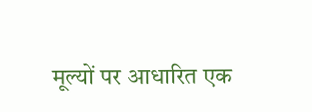मूल्यों पर आधारित एक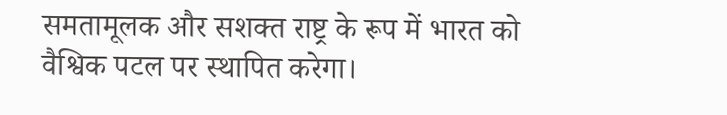समतामूलक और सशक्त राष्ट्र के रूप में भारत को वैश्विक पटल पर स्थापित करेगा।